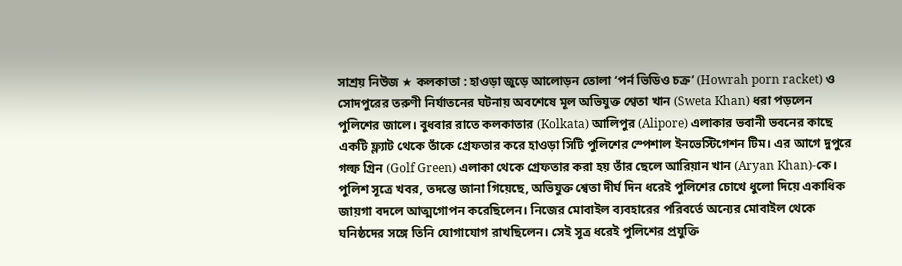সাশ্রয় নিউজ ★ কলকাতা : হাওড়া জুড়ে আলোড়ন তোলা ‘পর্ন ভিডিও চক্র’ (Howrah porn racket) ও সোদপুরের তরুণী নির্যাতনের ঘটনায় অবশেষে মূল অভিযুক্ত শ্বেতা খান (Sweta Khan) ধরা পড়লেন পুলিশের জালে। বুধবার রাতে কলকাতার (Kolkata) আলিপুর (Alipore) এলাকার ভবানী ভবনের কাছে একটি ফ্ল্যাট থেকে তাঁকে গ্রেফতার করে হাওড়া সিটি পুলিশের স্পেশাল ইনভেস্টিগেশন টিম। এর আগে দুপুরে গল্ফ গ্রিন (Golf Green) এলাকা থেকে গ্রেফতার করা হয় তাঁর ছেলে আরিয়ান খান (Aryan Khan)-কে।
পুলিশ সূত্রে খবর, তদন্তে জানা গিয়েছে, অভিযুক্ত শ্বেতা দীর্ঘ দিন ধরেই পুলিশের চোখে ধুলো দিয়ে একাধিক জায়গা বদলে আত্মগোপন করেছিলেন। নিজের মোবাইল ব্যবহারের পরিবর্তে অন্যের মোবাইল থেকে ঘনিষ্ঠদের সঙ্গে তিনি যোগাযোগ রাখছিলেন। সেই সূত্র ধরেই পুলিশের প্রযুক্তি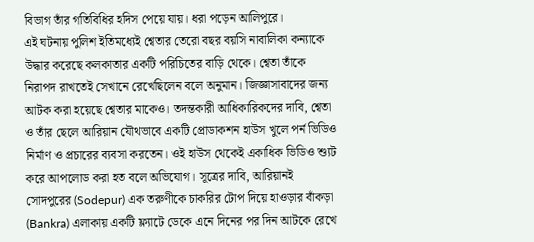বিভাগ তাঁর গতিবিধির হদিস পেয়ে যায়। ধরা পড়েন আলিপুরে।
এই ঘটনায় পুলিশ ইতিমধ্যেই শ্বেতার তেরো বছর বয়সি নাবালিকা কন্যাকে উদ্ধার করেছে কলকাতার একটি পরিচিতের বাড়ি থেকে। শ্বেতা তাঁকে নিরাপদ রাখতেই সেখানে রেখেছিলেন বলে অনুমান। জিজ্ঞাসাবাদের জন্য আটক করা হয়েছে শ্বেতার মাকেও। তদন্তকারী আধিকারিকদের দাবি, শ্বেতা ও তাঁর ছেলে আরিয়ান যৌথভাবে একটি প্রোডাকশন হাউস খুলে পর্ন ভিডিও নির্মাণ ও প্রচারের ব্যবসা করতেন। ওই হাউস থেকেই একাধিক ভিডিও শ্যুট করে আপলোড করা হত বলে অভিযোগ। সূত্রের দাবি, আরিয়ানই সোদপুরের (Sodepur) এক তরুণীকে চাকরির টোপ দিয়ে হাওড়ার বাঁকড়া (Bankra) এলাকায় একটি ফ্ল্যাটে ডেকে এনে দিনের পর দিন আটকে রেখে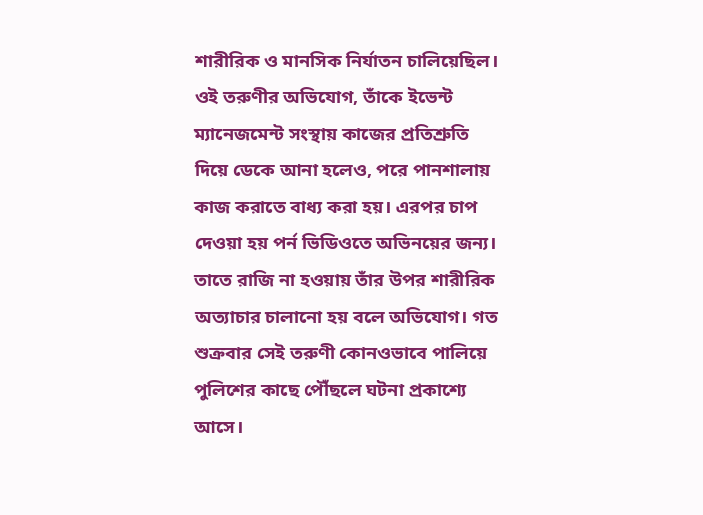শারীরিক ও মানসিক নির্যাতন চালিয়েছিল। ওই তরুণীর অভিযোগ, তাঁকে ইভেন্ট ম্যানেজমেন্ট সংস্থায় কাজের প্রতিশ্রুতি দিয়ে ডেকে আনা হলেও, পরে পানশালায় কাজ করাতে বাধ্য করা হয়। এরপর চাপ দেওয়া হয় পর্ন ভিডিওতে অভিনয়ের জন্য। তাতে রাজি না হওয়ায় তাঁর উপর শারীরিক অত্যাচার চালানো হয় বলে অভিযোগ। গত শুক্রবার সেই তরুণী কোনওভাবে পালিয়ে পুলিশের কাছে পৌঁছলে ঘটনা প্রকাশ্যে আসে।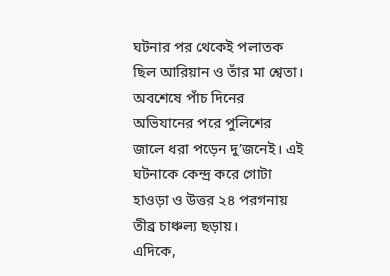ঘটনার পর থেকেই পলাতক ছিল আরিয়ান ও তাঁর মা শ্বেতা। অবশেষে পাঁচ দিনের অভিযানের পরে পুলিশের জালে ধরা পড়েন দু’জনেই। এই ঘটনাকে কেন্দ্র করে গোটা হাওড়া ও উত্তর ২৪ পরগনায় তীব্র চাঞ্চল্য ছড়ায়।
এদিকে,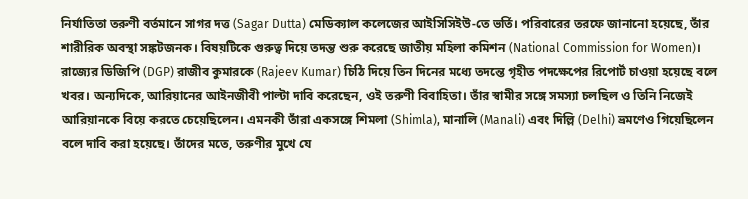নির্যাতিতা তরুণী বর্তমানে সাগর দত্ত (Sagar Dutta) মেডিক্যাল কলেজের আইসিসিইউ-তে ভর্তি। পরিবারের তরফে জানানো হয়েছে, তাঁর শারীরিক অবস্থা সঙ্কটজনক। বিষয়টিকে গুরুত্ব দিয়ে তদন্ত শুরু করেছে জাতীয় মহিলা কমিশন (National Commission for Women)। রাজ্যের ডিজিপি (DGP) রাজীব কুমারকে (Rajeev Kumar) চিঠি দিয়ে তিন দিনের মধ্যে তদন্তে গৃহীত পদক্ষেপের রিপোর্ট চাওয়া হয়েছে বলে খবর। অন্যদিকে, আরিয়ানের আইনজীবী পাল্টা দাবি করেছেন, ওই তরুণী বিবাহিতা। তাঁর স্বামীর সঙ্গে সমস্যা চলছিল ও তিনি নিজেই আরিয়ানকে বিয়ে করতে চেয়েছিলেন। এমনকী তাঁরা একসঙ্গে শিমলা (Shimla), মানালি (Manali) এবং দিল্লি (Delhi) ভ্রমণেও গিয়েছিলেন বলে দাবি করা হয়েছে। তাঁদের মতে, তরুণীর মুখে যে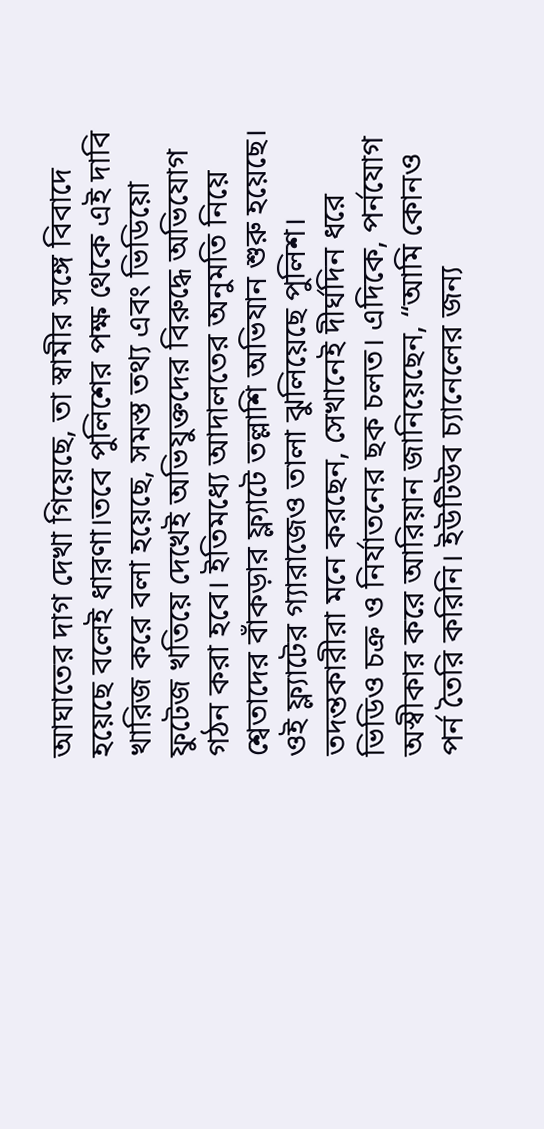আঘাতের দাগ দেখা গিয়েছে, তা স্বামীর সঙ্গে বিবাদে হয়েছে বলেই ধারণা।তবে পুলিশের পক্ষ থেকে এই দাবি খারিজ করে বলা হয়েছে, সমস্ত তথ্য এবং ভিডিয়ো ফুটেজ খতিয়ে দেখেই অভিযুক্তদের বিরুদ্ধে অভিযোগ গঠন করা হবে। ইতিমধ্যে আদালতের অনুমতি নিয়ে শ্বেতাদের বাঁকড়ার ফ্ল্যাটে তল্লাশি অভিযান শুরু হয়েছে। ওই ফ্ল্যাটের গ্যারাজেও তালা ঝুলিয়েছে পুলিশ। তদন্তকারীরা মনে করছেন, সেখানেই দীর্ঘদিন ধরে ভিডিও চক্র ও নির্যাতনের ছক চলত। এদিকে, পর্নযোগ অস্বীকার করে আরিয়ান জানিয়েছেন, “আমি কোনও পর্ন তৈরি করিনি। ইউটিউব চ্যানেলের জন্য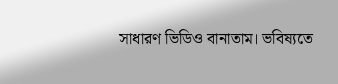সাধারণ ভিডিও বানাতাম। ভবিষ্যতে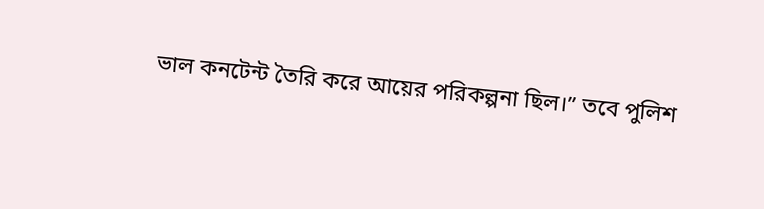ভাল কনটেন্ট তৈরি করে আয়ের পরিকল্পনা ছিল।” তবে পুলিশ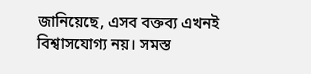জানিয়েছে, এসব বক্তব্য এখনই বিশ্বাসযোগ্য নয়। সমস্ত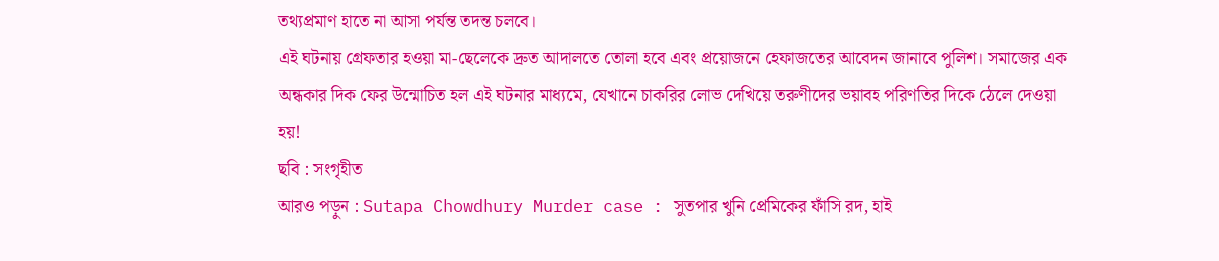তথ্যপ্রমাণ হাতে না আসা পর্যন্ত তদন্ত চলবে।
এই ঘটনায় গ্রেফতার হওয়া মা-ছেলেকে দ্রুত আদালতে তোলা হবে এবং প্রয়োজনে হেফাজতের আবেদন জানাবে পুলিশ। সমাজের এক অন্ধকার দিক ফের উন্মোচিত হল এই ঘটনার মাধ্যমে, যেখানে চাকরির লোভ দেখিয়ে তরুণীদের ভয়াবহ পরিণতির দিকে ঠেলে দেওয়া হয়!
ছবি : সংগৃহীত
আরও পড়ুন : Sutapa Chowdhury Murder case : সুতপার খুনি প্রেমিকের ফাঁসি রদ, হাই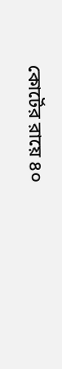কোর্টের রায়ে ৪০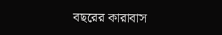বছরের কারাবাস